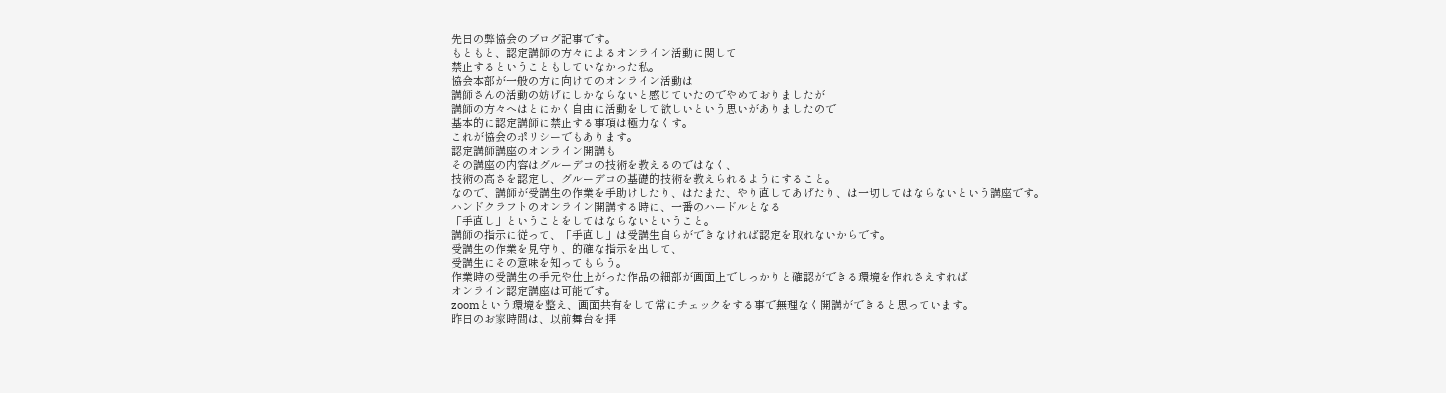先日の弊協会のブログ記事です。
もともと、認定講師の方々によるオンライン活動に関して
禁止するということもしていなかった私。
協会本部が一般の方に向けてのオンライン活動は
講師さんの活動の妨げにしかならないと感じていたのでやめておりましたが
講師の方々へはとにかく自由に活動をして欲しいという思いがありましたので
基本的に認定講師に禁止する事項は極力なくす。
これが協会のポリシーでもあります。
認定講師講座のオンライン開講も
その講座の内容はグルーデコの技術を教えるのではなく、
技術の高さを認定し、グルーデコの基礎的技術を教えられるようにすること。
なので、講師が受講生の作業を手助けしたり、はたまた、やり直してあげたり、は一切してはならないという講座です。
ハンドクラフトのオンライン開講する時に、一番のハードルとなる
「手直し」ということをしてはならないということ。
講師の指示に従って、「手直し」は受講生自らができなければ認定を取れないからです。
受講生の作業を見守り、的確な指示を出して、
受講生にその意味を知ってもらう。
作業時の受講生の手元や仕上がった作品の細部が画面上でしっかりと確認ができる環境を作れさえすれば
オンライン認定講座は可能です。
zoomという環境を整え、画面共有をして常にチェックをする事で無理なく開講ができると思っています。
昨日のお家時間は、以前舞台を拝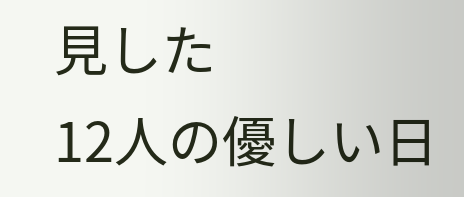見した
12人の優しい日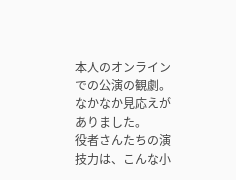本人のオンラインでの公演の観劇。
なかなか見応えがありました。
役者さんたちの演技力は、こんな小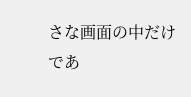さな画面の中だけであ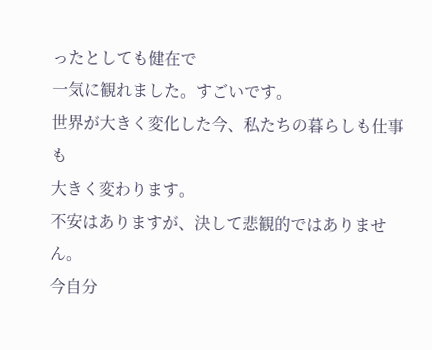ったとしても健在で
一気に観れました。すごいです。
世界が大きく変化した今、私たちの暮らしも仕事も
大きく変わります。
不安はありますが、決して悲観的ではありません。
今自分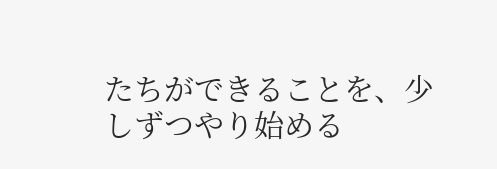たちができることを、少しずつやり始める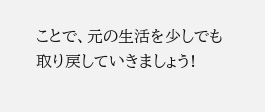ことで、元の生活を少しでも取り戻していきましょう!